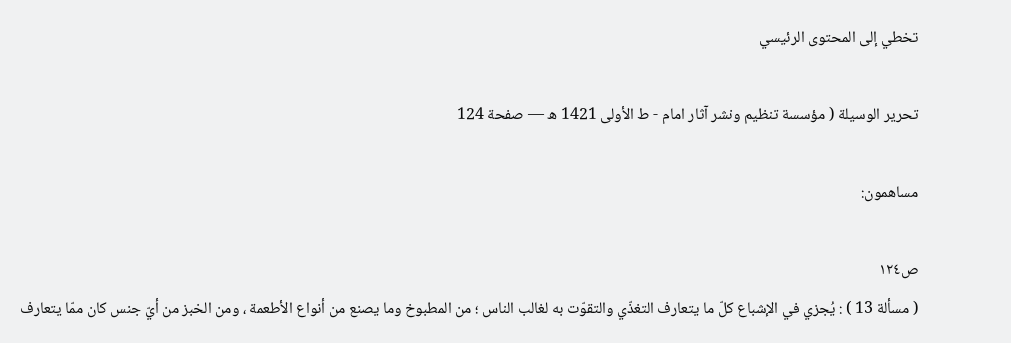تخطي إلى المحتوى الرئيسي

تحرير الوسيلة ( مؤسسة تنظيم ونشر آثار امام - ط الأولى 1421 ه — صفحة 124

مساهمون:

ص١٢٤
( مسألة 13 ) : يُجزي في الإشباع كلّ ما يتعارف التغذّي والتقوّت به لغالب الناس ؛ من المطبوخ وما يصنع من أنواع الأطعمة ، ومن الخبز من أيّ جنس كان ممّا يتعارف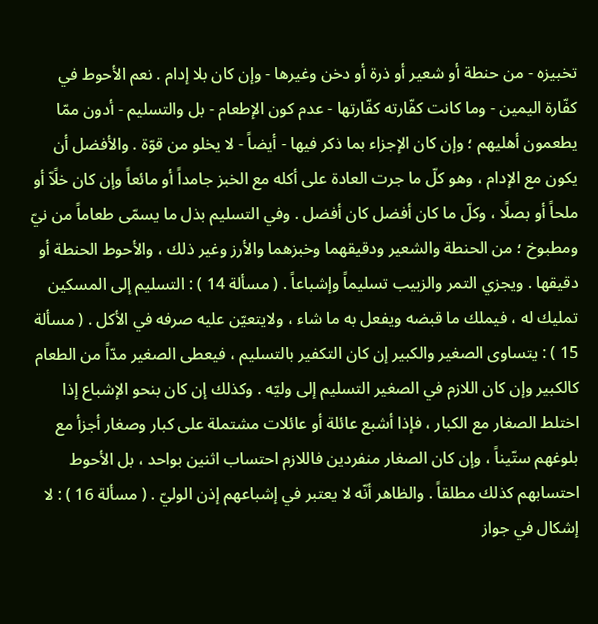تخبيزه - من حنطة أو شعير أو ذرة أو دخن وغيرها - وإن كان بلا إدام . نعم الأحوط في كفّارة اليمين - وما كانت كفّارته كفّارتها - عدم كون الإطعام - بل والتسليم - أدون ممّا يطعمون أهليهم ؛ وإن كان الإجزاء بما ذكر فيها - أيضاً - لا يخلو من قوّة . والأفضل أن يكون مع الإدام ، وهو كلّ ما جرت العادة على أكله مع الخبز جامداً أو مائعاً وإن كان خلًاّ أو ملحاً أو بصلًا ، وكلّ ما كان أفضل كان أفضل . وفي التسليم بذل ما يسمّى طعاماً من نيّ ومطبوخ ؛ من الحنطة والشعير ودقيقهما وخبزهما والأرز وغير ذلك ، والأحوط الحنطة أو دقيقها . ويجزي التمر والزبيب تسليماً وإشباعاً . ( مسألة 14 ) : التسليم إلى المسكين تمليك له ، فيملك ما قبضه ويفعل به ما شاء ، ولايتعيّن عليه صرفه في الأكل . ( مسألة 15 ) : يتساوى الصغير والكبير إن كان التكفير بالتسليم ، فيعطى الصغير مدّاً من الطعام كالكبير وإن كان اللازم في الصغير التسليم إلى وليّه . وكذلك إن كان بنحو الإشباع إذا اختلط الصغار مع الكبار ، فإذا أشبع عائلة أو عائلات مشتملة على كبار وصغار أجزأ مع بلوغهم ستّيناً ، وإن كان الصغار منفردين فاللازم احتساب اثنين بواحد ، بل الأحوط احتسابهم كذلك مطلقاً . والظاهر أنّه لا يعتبر في إشباعهم إذن الوليّ . ( مسألة 16 ) : لا إشكال في جواز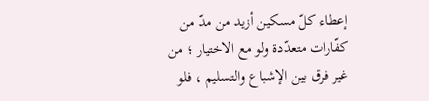إعطاء كلّ مسكين أزيد من مدّ من كفّارات متعدّدة ولو مع الاختيار ؛ من غير فرق بين الإشباع والتسليم ، فلو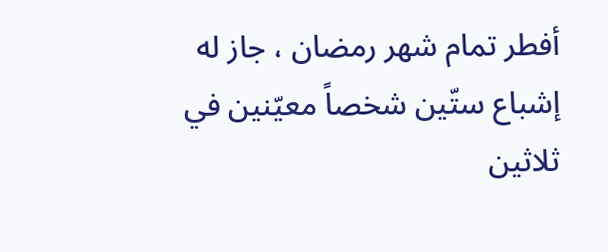أفطر تمام شهر رمضان ، جاز له إشباع ستّين شخصاً معيّنين في ثلاثين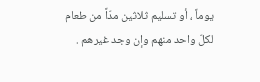يوماً ، أو تسليم ثلاثين مدّاً من طعام لكلّ واحد منهم وإن وجد غيرهم .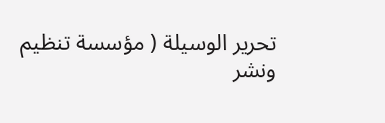تحرير الوسيلة ( مؤسسة تنظيم ونشر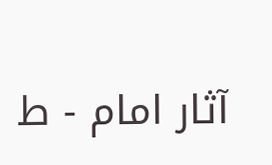آثار امام - ط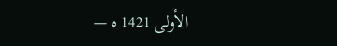الأولى 1421 ه —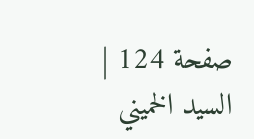صفحة 124 | السيد الخميني